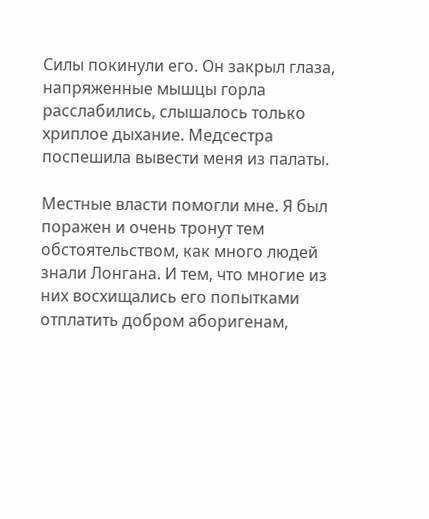Силы покинули его. Он закрыл глаза, напряженные мышцы горла расслабились, слышалось только хриплое дыхание. Медсестра поспешила вывести меня из палаты.

Местные власти помогли мне. Я был поражен и очень тронут тем обстоятельством, как много людей знали Лонгана. И тем, что многие из них восхищались его попытками отплатить добром аборигенам,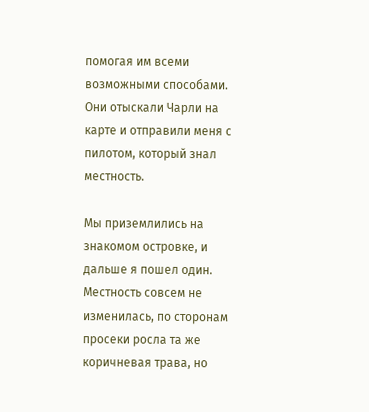помогая им всеми возможными способами. Они отыскали Чарли на карте и отправили меня с пилотом, который знал местность.

Мы приземлились на знакомом островке, и дальше я пошел один. Местность совсем не изменилась, по сторонам просеки росла та же коричневая трава, но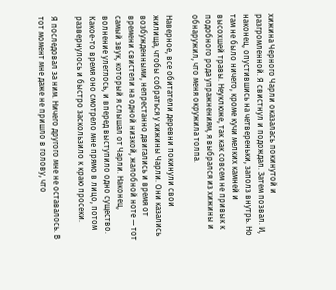хижина Черного Чарли оказалась покинутой и разгромленной. Я свистнул и подождал. Затем позвал. И, наконец, опустившись на четвереньки, заполз внутрь. Но там не было ничего, кроме кучи мелких камней и высохшей травы. Неуклюже, так как совсем не привык к подобного рода упражнениям, я выбрался из хижины и обнаружил, что меня окружила толпа.

Наверное, все обитатели деревни покинули свои жилища, чтобы собраться у хижины Чарли. Они казались возбужденными, непрестанно двигались и время от времени свистели на одной низкой, жалобной ноте — тот самый звук, который я слышал от Чарли. Наконец, волнение улеглось, и вперед выступило одно существо. Какое-то время оно смотрело мне прямо в лицо, потом развернулось и быстро заскользило к краю просеки.

Я последовал за ним. Ничего другого мне не оставалось. В тот момент мне даже не пришло в голову, что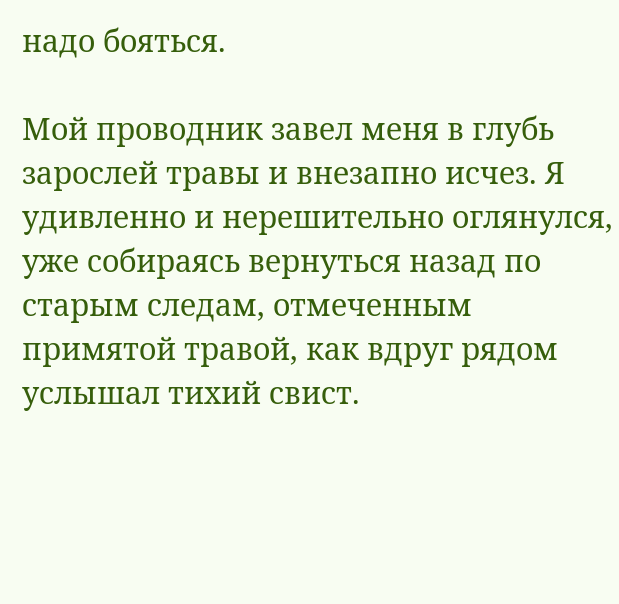надо бояться.

Мой проводник завел меня в глубь зарослей травы и внезапно исчез. Я удивленно и нерешительно оглянулся, уже собираясь вернуться назад по старым следам, отмеченным примятой травой, как вдруг рядом услышал тихий свист.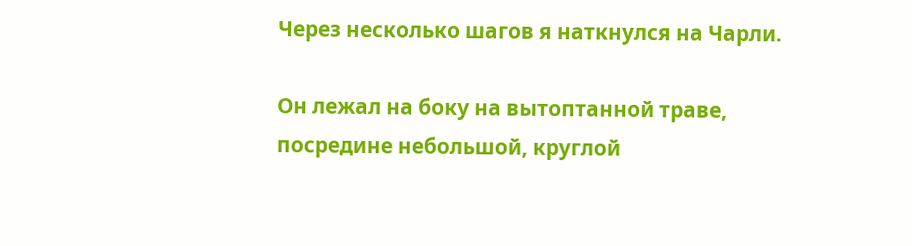Через несколько шагов я наткнулся на Чарли.

Он лежал на боку на вытоптанной траве, посредине небольшой, круглой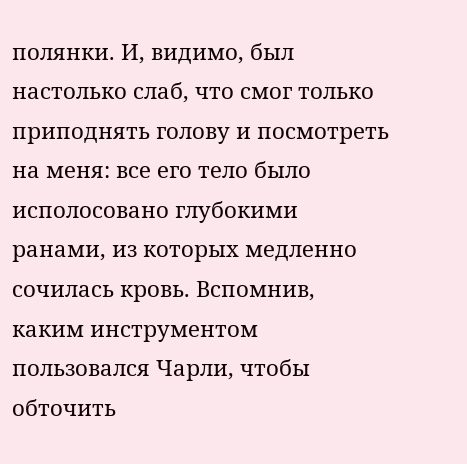полянки. И, видимо, был настолько слаб, что смог только приподнять голову и посмотреть на меня: все его тело было исполосовано глубокими ранами, из которых медленно сочилась кровь. Вспомнив, каким инструментом пользовался Чарли, чтобы обточить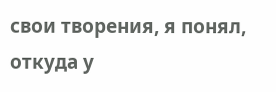свои творения, я понял, откуда у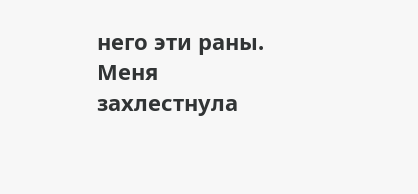него эти раны. Меня захлестнула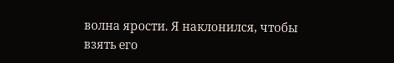волна ярости. Я наклонился, чтобы взять его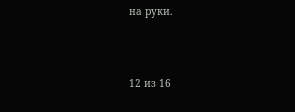на руки.



12 из 16